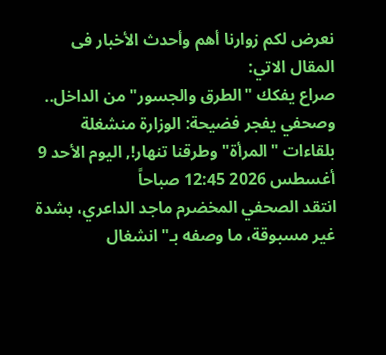نعرض لكم زوارنا أهم وأحدث الأخبار فى المقال الاتي:
صراع يفكك "الطرق والجسور" من الداخل.. وصحفي يفجر فضيحة: الوزارة منشغلة بلقاءات "المرأة" وطرقنا تنهار!, اليوم الأحد 9 أغسطس 2026 12:45 صباحاً
انتقد الصحفي المخضرم ماجد الداعري، بشدة غير مسبوقة، ما وصفه بـ"انشغال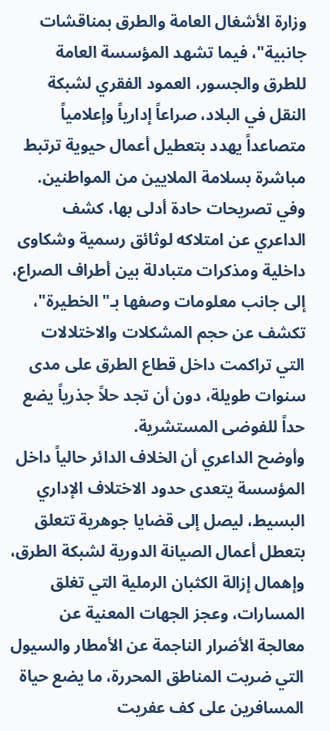وزارة الأشغال العامة والطرق بمناقشات جانبية"، فيما تشهد المؤسسة العامة للطرق والجسور، العمود الفقري لشبكة النقل في البلاد، صراعاً إدارياً وإعلامياً متصاعداً يهدد بتعطيل أعمال حيوية ترتبط مباشرة بسلامة الملايين من المواطنين.
وفي تصريحات حادة أدلى بها، كشف الداعري عن امتلاكه لوثائق رسمية وشكاوى داخلية ومذكرات متبادلة بين أطراف الصراع، إلى جانب معلومات وصفها بـ"الخطيرة"، تكشف عن حجم المشكلات والاختلالات التي تراكمت داخل قطاع الطرق على مدى سنوات طويلة، دون أن تجد حلاً جذرياً يضع حداً للفوضى المستشرية.
وأوضح الداعري أن الخلاف الدائر حالياً داخل المؤسسة يتعدى حدود الاختلاف الإداري البسيط، ليصل إلى قضايا جوهرية تتعلق بتعطل أعمال الصيانة الدورية لشبكة الطرق، وإهمال إزالة الكثبان الرملية التي تغلق المسارات، وعجز الجهات المعنية عن معالجة الأضرار الناجمة عن الأمطار والسيول التي ضربت المناطق المحررة، ما يضع حياة المسافرين على كف عفريت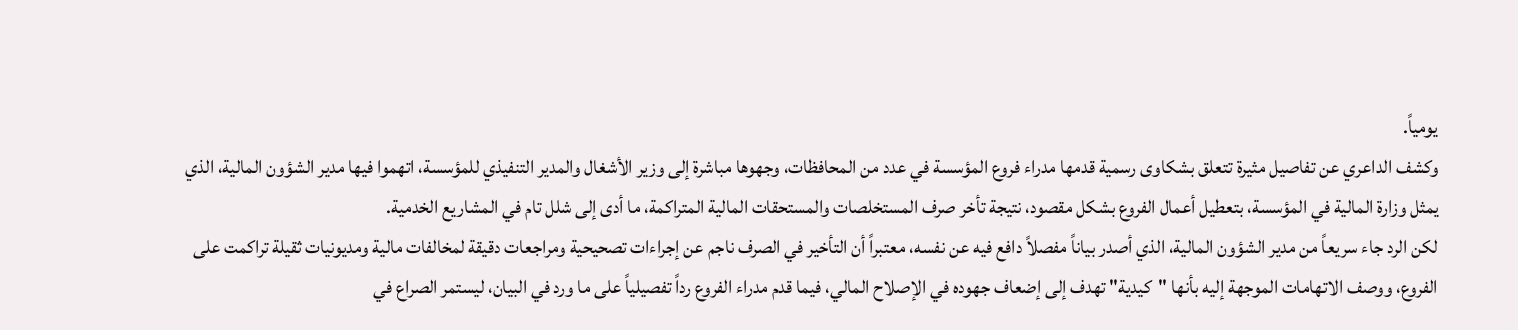يومياً.
وكشف الداعري عن تفاصيل مثيرة تتعلق بشكاوى رسمية قدمها مدراء فروع المؤسسة في عدد من المحافظات، وجهوها مباشرة إلى وزير الأشغال والمدير التنفيذي للمؤسسة، اتهموا فيها مدير الشؤون المالية، الذي يمثل وزارة المالية في المؤسسة، بتعطيل أعمال الفروع بشكل مقصود، نتيجة تأخر صرف المستخلصات والمستحقات المالية المتراكمة، ما أدى إلى شلل تام في المشاريع الخدمية.
لكن الرد جاء سريعاً من مدير الشؤون المالية، الذي أصدر بياناً مفصلاً دافع فيه عن نفسه، معتبراً أن التأخير في الصرف ناجم عن إجراءات تصحيحية ومراجعات دقيقة لمخالفات مالية ومديونيات ثقيلة تراكمت على الفروع، ووصف الاتهامات الموجهة إليه بأنها "كيدية" تهدف إلى إضعاف جهوده في الإصلاح المالي، فيما قدم مدراء الفروع رداً تفصيلياً على ما ورد في البيان، ليستمر الصراع في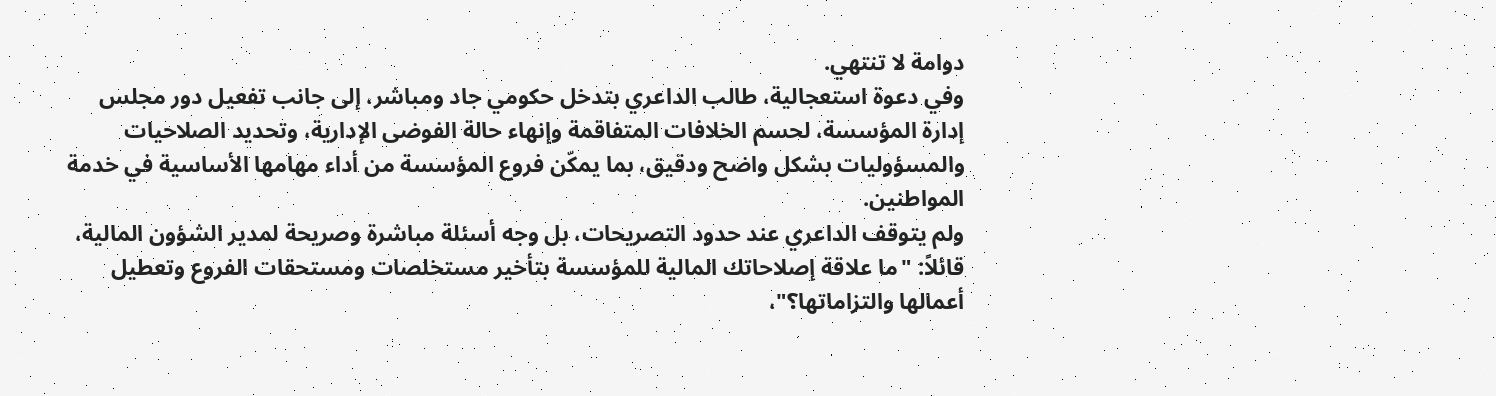دوامة لا تنتهي.
وفي دعوة استعجالية، طالب الداعري بتدخل حكومي جاد ومباشر، إلى جانب تفعيل دور مجلس إدارة المؤسسة، لحسم الخلافات المتفاقمة وإنهاء حالة الفوضى الإدارية، وتحديد الصلاحيات والمسؤوليات بشكل واضح ودقيق، بما يمكّن فروع المؤسسة من أداء مهامها الأساسية في خدمة المواطنين.
ولم يتوقف الداعري عند حدود التصريحات، بل وجه أسئلة مباشرة وصريحة لمدير الشؤون المالية، قائلاً: "ما علاقة إصلاحاتك المالية للمؤسسة بتأخير مستخلصات ومستحقات الفروع وتعطيل أعمالها والتزاماتها؟"،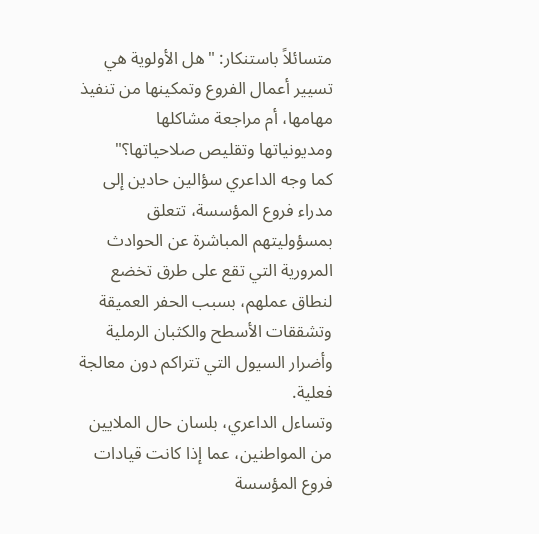متسائلاً باستنكار: "هل الأولوية هي تسيير أعمال الفروع وتمكينها من تنفيذ مهامها، أم مراجعة مشاكلها ومديونياتها وتقليص صلاحياتها؟"
كما وجه الداعري سؤالين حادين إلى مدراء فروع المؤسسة، تتعلق بمسؤوليتهم المباشرة عن الحوادث المرورية التي تقع على طرق تخضع لنطاق عملهم، بسبب الحفر العميقة وتشققات الأسطح والكثبان الرملية وأضرار السيول التي تتراكم دون معالجة فعلية.
وتساءل الداعري، بلسان حال الملايين من المواطنين، عما إذا كانت قيادات فروع المؤسسة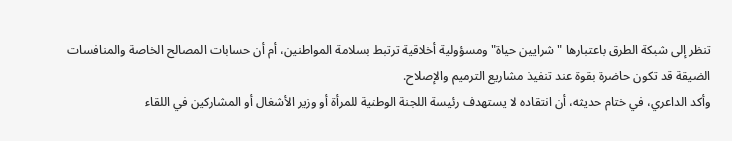تنظر إلى شبكة الطرق باعتبارها "شرايين حياة" ومسؤولية أخلاقية ترتبط بسلامة المواطنين، أم أن حسابات المصالح الخاصة والمنافسات الضيقة قد تكون حاضرة بقوة عند تنفيذ مشاريع الترميم والإصلاح.
وأكد الداعري، في ختام حديثه، أن انتقاده لا يستهدف رئيسة اللجنة الوطنية للمرأة أو وزير الأشغال أو المشاركين في اللقاء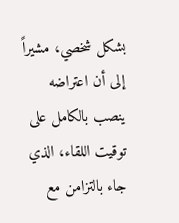بشكل شخصي، مشيراً إلى أن اعتراضه ينصب بالكامل على توقيت اللقاء، الذي جاء بالتزامن مع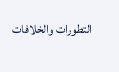التطورات والخلافات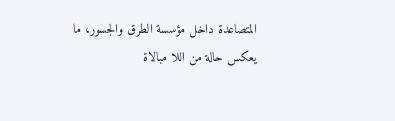المتصاعدة داخل مؤسسة الطرق والجسور، ما يعكس حالة من اللا مبالاة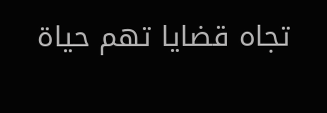تجاه قضايا تهم حياة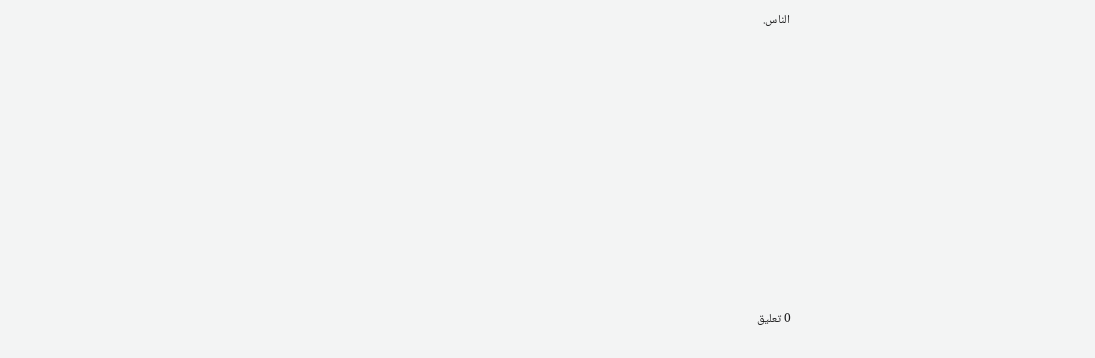الناس.
















0 تعليق